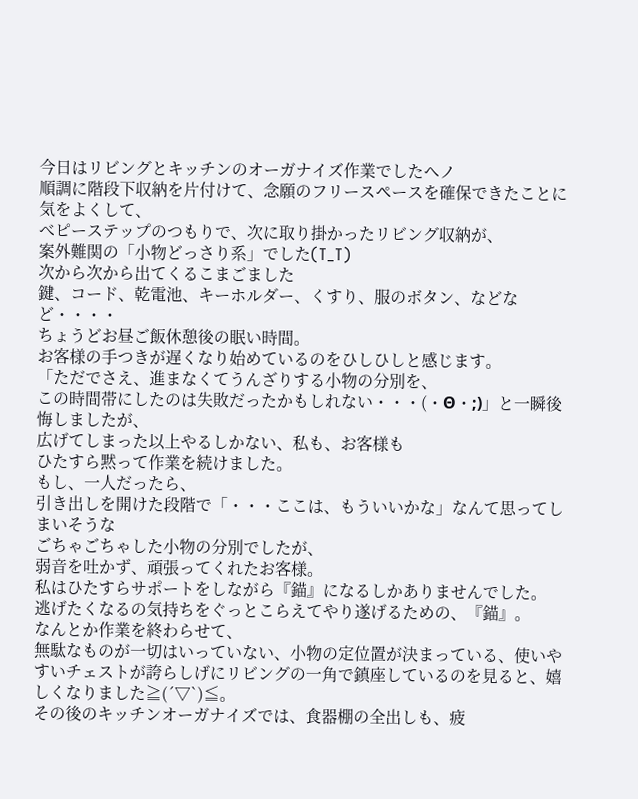今日はリビングとキッチンのオーガナイズ作業でしたヘノ
順調に階段下収納を片付けて、念願のフリースペースを確保できたことに気をよくして、
べピーステップのつもりで、次に取り掛かったリビング収納が、
案外難関の「小物どっさり系」でした(T_T)
次から次から出てくるこまごました
鍵、コード、乾電池、キーホルダー、くすり、服のボタン、などなど・・・・
ちょうどお昼ご飯休憩後の眠い時間。
お客様の手つきが遅くなり始めているのをひしひしと感じます。
「ただでさえ、進まなくてうんざりする小物の分別を、
この時間帯にしたのは失敗だったかもしれない・・・(・Θ・;)」と一瞬後悔しましたが、
広げてしまった以上やるしかない、私も、お客様も
ひたすら黙って作業を続けました。
もし、一人だったら、
引き出しを開けた段階で「・・・ここは、もういいかな」なんて思ってしまいそうな
ごちゃごちゃした小物の分別でしたが、
弱音を吐かず、頑張ってくれたお客様。
私はひたすらサポートをしながら『錨』になるしかありませんでした。
逃げたくなるの気持ちをぐっとこらえてやり遂げるための、『錨』。
なんとか作業を終わらせて、
無駄なものが一切はいっていない、小物の定位置が決まっている、使いやすいチェストが誇らしげにリビングの一角で鎮座しているのを見ると、嬉しくなりました≧(´▽`)≦。
その後のキッチンオーガナイズでは、食器棚の全出しも、疲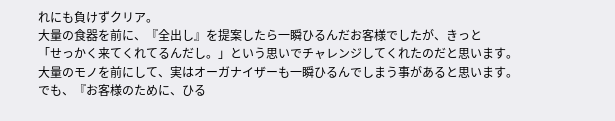れにも負けずクリア。
大量の食器を前に、『全出し』を提案したら一瞬ひるんだお客様でしたが、きっと
「せっかく来てくれてるんだし。」という思いでチャレンジしてくれたのだと思います。
大量のモノを前にして、実はオーガナイザーも一瞬ひるんでしまう事があると思います。
でも、『お客様のために、ひる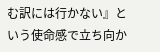む訳には行かない』という使命感で立ち向か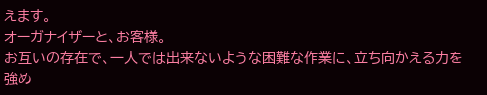えます。
オーガナイザーと、お客様。
お互いの存在で、一人では出来ないような困難な作業に、立ち向かえる力を強め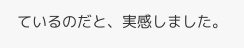ているのだと、実感しました。